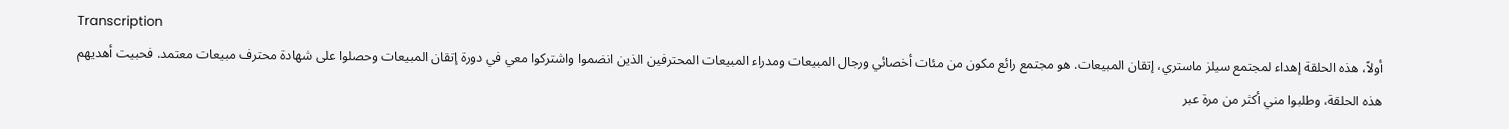Transcription
أولاً، هذه الحلقة إهداء لمجتمع سيلز ماستري، إتقان المبيعات. هو مجتمع رائع مكون من مئات أخصائي ورجال المبيعات ومدراء المبيعات المحترفين الذين انضموا واشتركوا معي في دورة إتقان المبيعات وحصلوا على شهادة محترف مبيعات معتمد. فحبيت أهديهم هذه الحلقة، وطلبوا مني أكثر من مرة عبر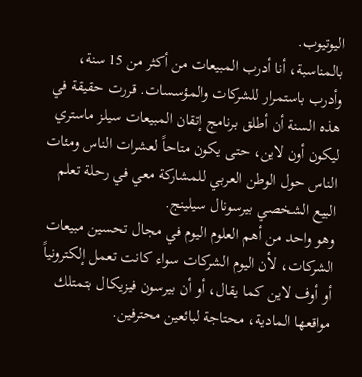اليوتيوب.
بالمناسبة، أنا أدرب المبيعات من أكثر من 15 سنة، وأدرب باستمرار للشركات والمؤسسات. قررت حقيقة في هذه السنة أن أطلق برنامج إتقان المبيعات سيلز ماستري ليكون أون لاين، حتى يكون متاحاً لعشرات الناس ومئات الناس حول الوطن العربي للمشاركة معي في رحلة تعلم البيع الشخصي بيرسونال سيلينج.
وهو واحد من أهم العلوم اليوم في مجال تحسين مبيعات الشركات، لأن اليوم الشركات سواء كانت تعمل إلكترونياً أو أوف لاين كما يقال، أو أن بيرسون فيزيكال بتمتلك مواقعها المادية، محتاجة لبائعين محترفين.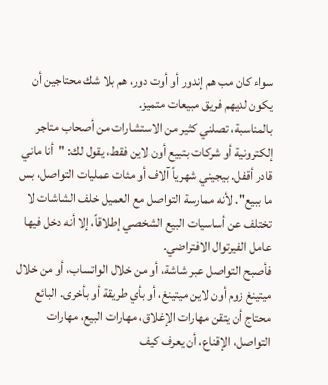سواء كان مب هم إندور أو أوت دور، هم بلا شك محتاجين أن يكون لديهم فريق مبيعات متميز.
بالمناسبة، تصلني كثير من الاستشارات من أصحاب متاجر إلكترونية أو شركات بتبيع أون لاين فقط، يقول لك: "أنا ماني قادر أقفل. بيجيني شهرياً آلاف أو مئات عمليات التواصل، بس ما ببيع". لأنه ممارسة التواصل مع العميل خلف الشاشات لا تختلف عن أساسيات البيع الشخصي إطلاقاً، إلا أنه دخل فيها عامل الفيرتوال الافتراضي.
فأصبح التواصل عبر شاشة، أو من خلال الواتساب، أو من خلال ميتينغ زوم أون لاين ميتينغ، أو بأي طريقة أو بأخرى. البائع محتاج أن يتقن مهارات الإغلاق، مهارات البيع، مهارات التواصل، الإقناع، أن يعرف كيف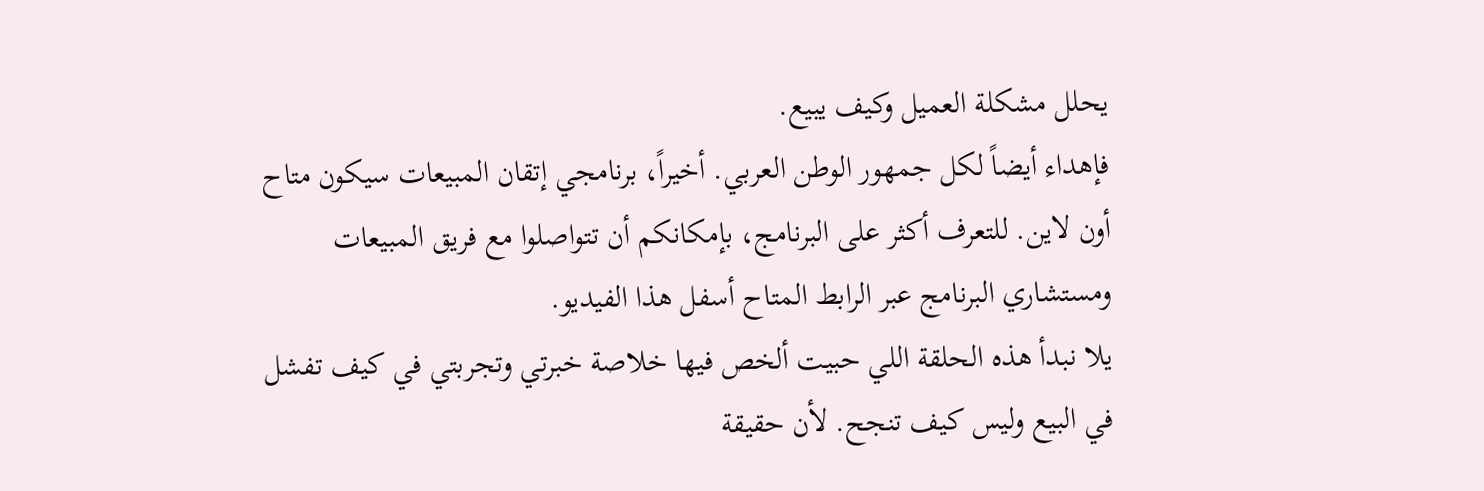يحلل مشكلة العميل وكيف يبيع.
فإهداء أيضاً لكل جمهور الوطن العربي. أخيراً، برنامجي إتقان المبيعات سيكون متاح أون لاين. للتعرف أكثر على البرنامج، بإمكانكم أن تتواصلوا مع فريق المبيعات ومستشاري البرنامج عبر الرابط المتاح أسفل هذا الفيديو.
يلا نبدأ هذه الحلقة اللي حبيت ألخص فيها خلاصة خبرتي وتجربتي في كيف تفشل في البيع وليس كيف تنجح. لأن حقيقة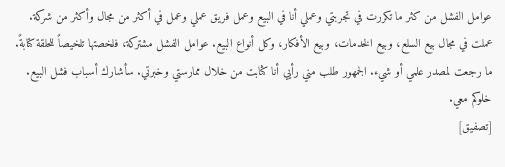عوامل الفشل من كثر ما تكررت في تجربتي وعملي أنا في البيع وعمل فريق عملي وعمل في أكثر من مجال وأكثر من شركة. عملت في مجال بيع السلع، وبيع الخدمات، وبيع الأفكار، وكل أنواع البيع. عوامل الفشل مشتركة، فلخصتها تلخيصاً للحلقة كتابةً. ما رجعت لمصدر علمي أو شيء. الجمهور طلب مني رأيي أنا كثابت من خلال ممارستي وخبرتي. سأشارك أسباب فشل البيع. خلوكم معي.
[تصفيق]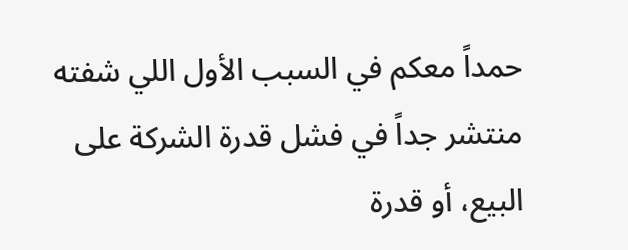حمداً معكم في السبب الأول اللي شفته منتشر جداً في فشل قدرة الشركة على البيع، أو قدرة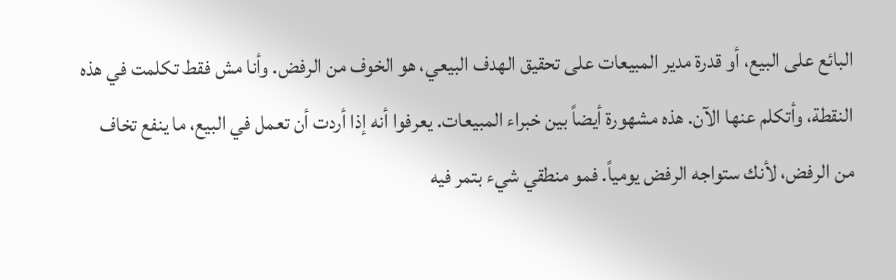البائع على البيع، أو قدرة مدير المبيعات على تحقيق الهدف البيعي، هو الخوف من الرفض. وأنا مش فقط تكلمت في هذه النقطة، وأتكلم عنها الآن. هذه مشهورة أيضاً بين خبراء المبيعات. يعرفوا أنه إذا أردت أن تعمل في البيع، ما ينفع تخاف من الرفض، لأنك ستواجه الرفض يومياً. فمو منطقي شيء بتمر فيه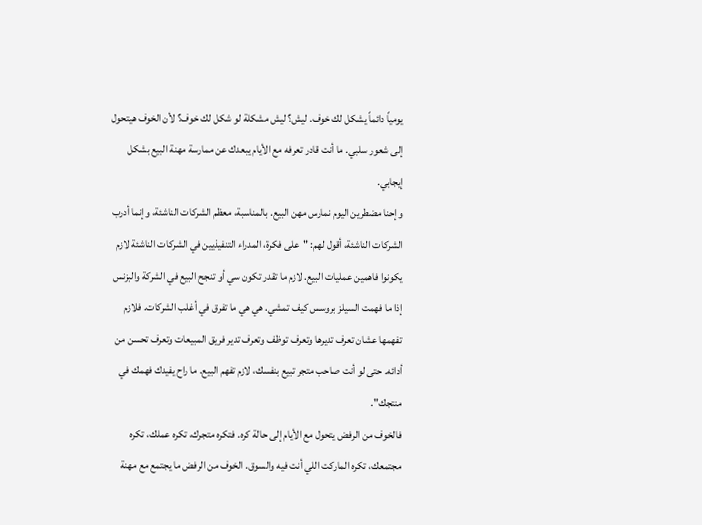يومياً دائماً يشكل لك خوف. ليش؟ ليش مشكلة لو شكل لك خوف؟ لأن الخوف هيتحول إلى شعور سلبي. ما أنت قادر تعرفه مع الأيام يبعدك عن ممارسة مهنة البيع بشكل إيجابي.
وإحنا مضطرين اليوم نمارس مهن البيع. بالمناسبة، معظم الشركات الناشئة، وإنما أدرب الشركات الناشئة، أقول لهم: "على فكرة، المدراء التنفيذيين في الشركات الناشئة لازم يكونوا فاهمين عمليات البيع. لازم ما تقدر تكون سي أو تنجح البيع في الشركة والبزنس إذا ما فهمت السيلز بروسس كيف تمشي. هي هي ما تفرق في أغلب الشركات. فلازم تفهمها عشان تعرف تديرها وتعرف توظف وتعرف تدير فريق المبيعات وتعرف تحسن من أدائه. حتى لو أنت صاحب متجر تبيع بنفسك، لازم تفهم البيع. ما راح يفيدك فهمك في منتجك".
فالخوف من الرفض يتحول مع الأيام إلى حالة كره. فتكره متجرك، تكره عملك، تكره مجتمعك، تكره الماركت اللي أنت فيه والسوق. الخوف من الرفض ما يجتمع مع مهنة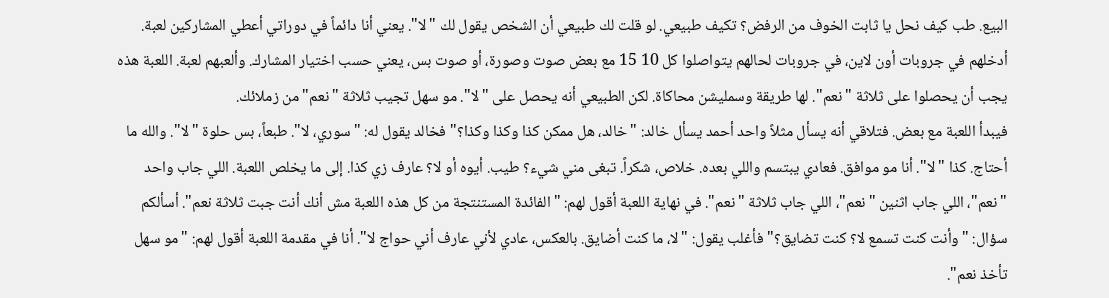البيع. طب كيف نحل يا ثابت الخوف من الرفض؟ تكيف طبيعي. لو قلت لك طبيعي أن الشخص يقول لك "لا". يعني أنا دائماً في دوراتي أعطي المشاركين لعبة. أدخلهم في جروبات أون لاين، في جروبات لحالهم يتواصلوا كل 10 15 مع بعض صوت وصورة، أو صوت بس، يعني حسب اختيار المشارك. وألعبهم لعبة. اللعبة هذه يجب أن يحصلوا على ثلاثة "نعم". لها طريقة وسمليشن محاكاة. لكن الطبيعي أنه يحصل على "لا". مو سهل تجيب ثلاثة "نعم" من زملائك.
فيبدأ اللعبة مع بعض. فتلاقي أنه يسأل مثلاً واحد أحمد يسأل خالد: "خالد، هل ممكن كذا وكذا وكذا؟" فخالد يقول له: "سوري، لا". طبعاً، بس حلوة "لا". والله ما أحتاج. كذا "لا". أنا مو موافق. فعادي يبتسم واللي بعده. خلاص، شكراً. تبغى مني شيء؟ طيب. أيوه أو لا؟ عارف زي كذا. إلى ما يخلص اللعبة. اللي جاب واحد "نعم"، اللي جاب اثنين "نعم"، اللي جاب ثلاثة "نعم". في نهاية اللعبة أقول لهم: "الفائدة المستنتجة من كل هذه اللعبة مش أنك أنت جبت ثلاثة نعم". أسألكم سؤال: "وأنت كنت تسمع لا؟ كنت تضايق؟" فأغلب يقول: "لا، ما كنت أضايق. بالعكس، عادي لأني عارف أني حواج لا". أنا في مقدمة اللعبة أقول لهم: "مو سهل تأخذ نعم".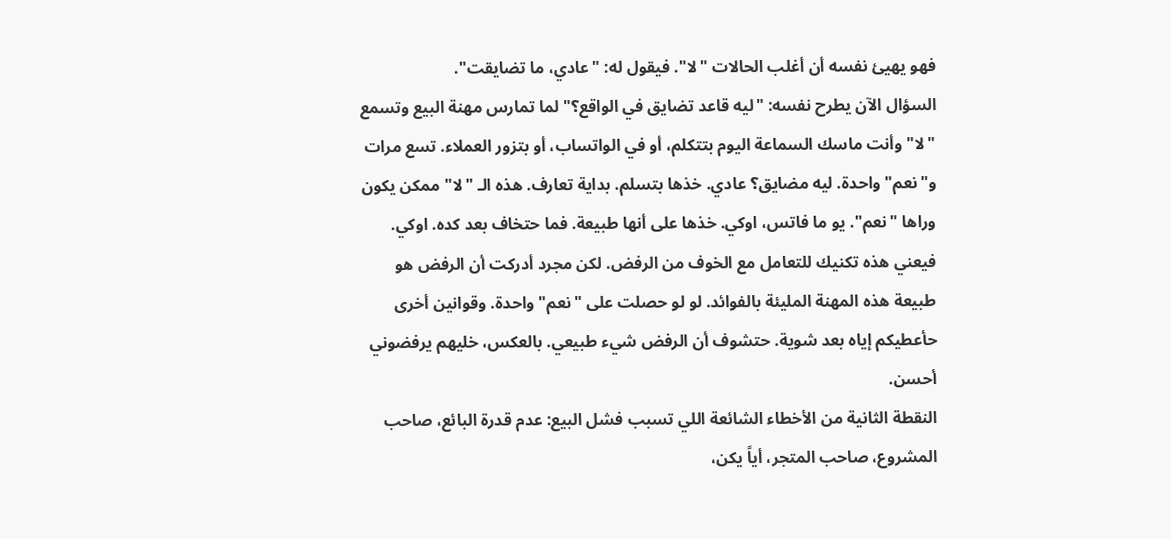فهو يهيئ نفسه أن أغلب الحالات "لا". فيقول له: "عادي، ما تضايقت".
السؤال الآن يطرح نفسه: "ليه قاعد تضايق في الواقع؟" لما تمارس مهنة البيع وتسمع "لا" وأنت ماسك السماعة اليوم بتتكلم، أو في الواتساب، أو بتزور العملاء. تسع مرات و"نعم" واحدة. ليه مضايق؟ عادي. خذها بتسلم. بداية تعارف. هذه الـ "لا" ممكن يكون وراها "نعم". يو ما فاتس، اوكي. خذها على أنها طبيعة. فما حتخاف بعد كده. اوكي. فيعني هذه تكنيك للتعامل مع الخوف من الرفض. لكن مجرد أدركت أن الرفض هو طبيعة هذه المهنة المليئة بالفوائد. لو لو حصلت على "نعم" واحدة. وقوانين أخرى حأعطيكم إياه بعد شوية. حتشوف أن الرفض شيء طبيعي. بالعكس، خليهم يرفضوني أحسن.
النقطة الثانية من الأخطاء الشائعة اللي تسبب فشل البيع: عدم قدرة البائع، صاحب المشروع، صاحب المتجر، أياً يكن،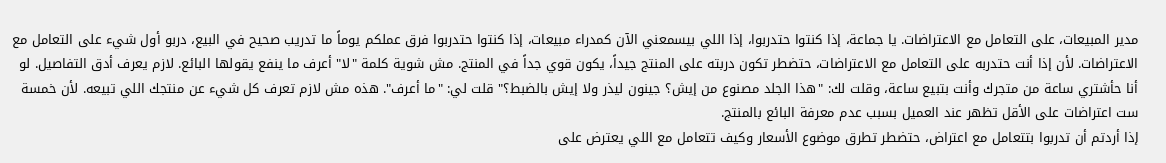مدير المبيعات، على التعامل مع الاعتراضات. يا جماعة، إذا كنتوا حتدربوا، إذا اللي بيسمعني الآن كمدراء مبيعات، إذا كنتوا حتدربوا فرق عملكم يوماً ما تدريب صحيح في البيع، دربو أول شيء على التعامل مع الاعتراضات. لأن إذا أنت حتدربه على التعامل مع الاعتراضات، حتضطر تكون دربته على المنتج جيداً، يكون قوي جداً في المنتج. مش شوية كلمة "لا" أعرف ما ينفع يقولها البائع. لازم يعرف أدق التفاصيل. لو أنا حأشتري ساعة من متجرك وأنت بتبيع ساعة، وقلت لك: "هذا الجلد مصنوع من إيش؟ جينون ليذر ولا إيش بالضبط؟" قلت لي: "ما أعرف". هذه مش لازم تعرف كل شيء عن منتجك اللي تبيعه. لأن خمسة ست اعتراضات على الأقل تظهر عند العميل بسبب عدم معرفة البائع بالمنتج.
إذا أردتم أن تدربوا بتتعامل مع اعتراض، حتضطر تطرق موضوع الأسعار وكيف تتعامل مع اللي يعترض على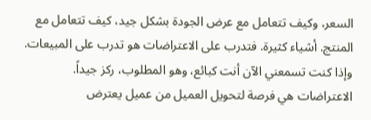السعر، وكيف تتعامل مع عرض الجودة بشكل جيد، كيف تتعامل مع المنتج. أشياء كثيرة. فتدرب على الاعتراضات هو تدرب على المبيعات. وإذا كنت تسمعني الآن أنت كبائع، وهو المطلوب، ركز جيداً. الاعتراضات هي فرصة لتحويل العميل من عميل يعترض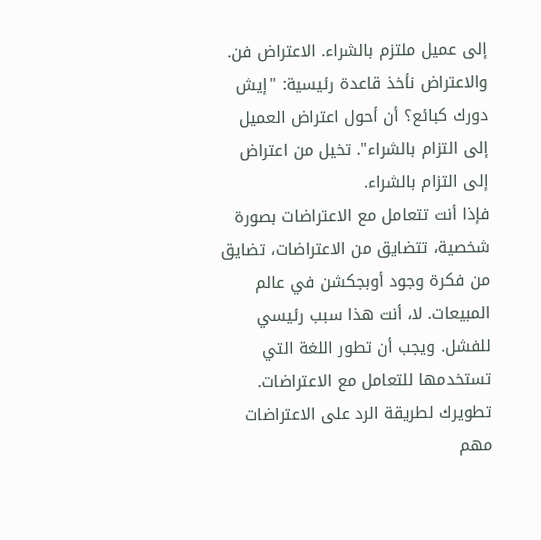إلى عميل ملتزم بالشراء. الاعتراض فن. والاعتراض نأخذ قاعدة رئيسية: "إيش دورك كبائع؟ أن أحول اعتراض العميل إلى التزام بالشراء". تخيل من اعتراض إلى التزام بالشراء.
فإذا أنت تتعامل مع الاعتراضات بصورة شخصية، تتضايق من الاعتراضات، تضايق من فكرة وجود أوبجكشن في عالم المبيعات. لا، أنت هذا سبب رئيسي للفشل. ويجب أن تطور اللغة التي تستخدمها للتعامل مع الاعتراضات. تطويرك لطريقة الرد على الاعتراضات مهم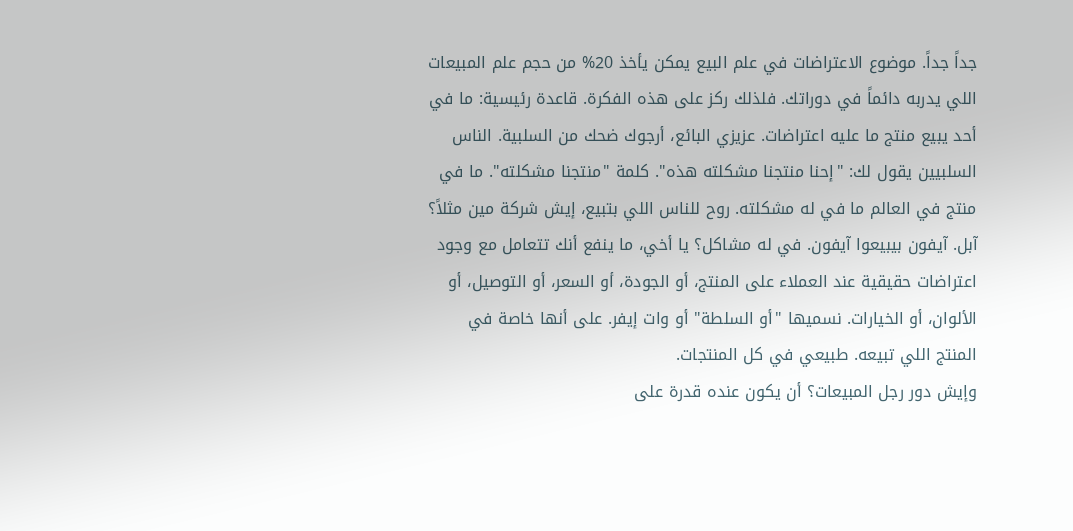جداً جداً. موضوع الاعتراضات في علم البيع يمكن يأخذ 20% من حجم علم المبيعات اللي يدربه دائماً في دوراتك. فلذلك ركز على هذه الفكرة. قاعدة رئيسية: ما في أحد يبيع منتج ما عليه اعتراضات. عزيزي البائع، أرجوك ضحك من السلبية. الناس السلبيين يقول لك: "إحنا منتجنا مشكلته هذه". كلمة "منتجنا مشكلته". ما في منتج في العالم ما في له مشكلته. روح للناس اللي بتبيع، إيش شركة مين مثلاً؟ آبل. آيفون بيبيعوا آيفون. في له مشاكل؟ يا أخي، ما ينفع أنك تتعامل مع وجود اعتراضات حقيقية عند العملاء على المنتج، أو الجودة، أو السعر، أو التوصيل، أو الألوان، أو الخيارات. نسميها "أو السلطة" أو وات إيفر. على أنها خاصة في المنتج اللي تبيعه. طبيعي في كل المنتجات.
وإيش دور رجل المبيعات؟ أن يكون عنده قدرة على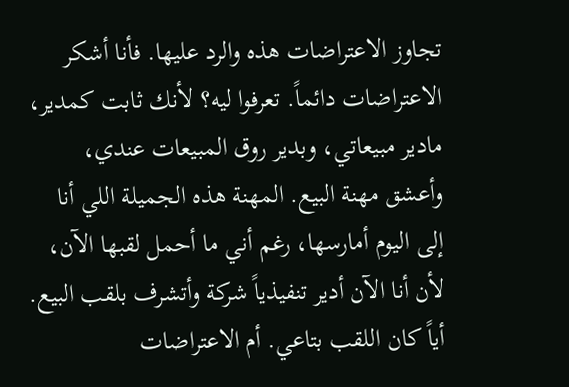تجاوز الاعتراضات هذه والرد عليها. فأنا أشكر الاعتراضات دائماً. تعرفوا ليه؟ لأنك ثابت كمدير، مادير مبيعاتي، وبدير روق المبيعات عندي، وأعشق مهنة البيع. المهنة هذه الجميلة اللي أنا إلى اليوم أمارسها، رغم أني ما أحمل لقبها الآن، لأن أنا الآن أدير تنفيذياً شركة وأتشرف بلقب البيع. أياً كان اللقب بتاعي. أم الاعتراضات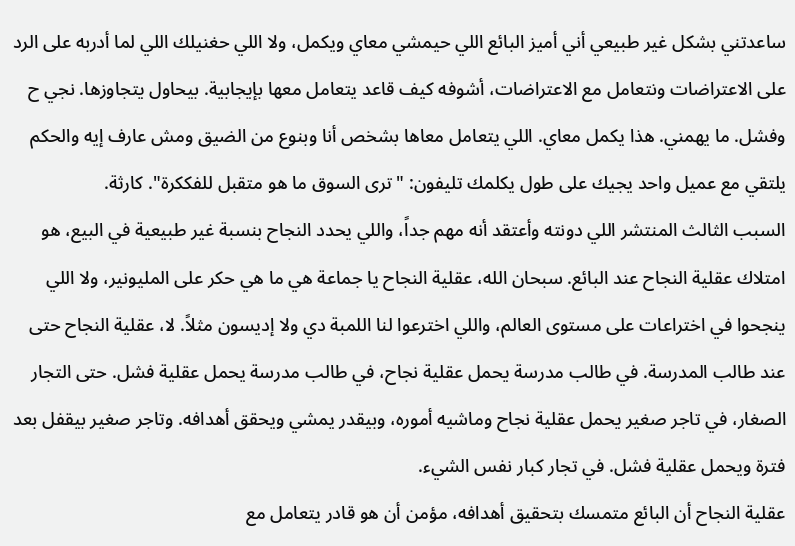ساعدتني بشكل غير طبيعي أني أميز البائع اللي حيمشي معاي ويكمل، ولا اللي حغنيلك اللي لما أدربه على الرد على الاعتراضات ونتعامل مع الاعتراضات، أشوفه كيف قاعد يتعامل معها بإيجابية. بيحاول يتجاوزها. نجي ح وفشل. ما يهمني. هذا يكمل معاي. اللي يتعامل معاها بشخص أنا وبنوع من الضيق ومش عارف إيه والحكم يلتقي مع عميل واحد يجيك على طول يكلمك تليفون: "ترى السوق ما هو متقبل للفككرة". كارثة.
السبب الثالث المنتشر اللي دونته وأعتقد أنه مهم جداً، واللي يحدد النجاح بنسبة غير طبيعية في البيع، هو امتلاك عقلية النجاح عند البائع. سبحان الله، عقلية النجاح يا جماعة هي ما هي حكر على المليونير، ولا اللي ينجحوا في اختراعات على مستوى العالم، واللي اخترعوا لنا اللمبة دي ولا إديسون مثلاً. لا، عقلية النجاح حتى عند طالب المدرسة. في طالب مدرسة يحمل عقلية نجاح، في طالب مدرسة يحمل عقلية فشل. حتى التجار الصغار، في تاجر صغير يحمل عقلية نجاح وماشيه أموره، وبيقدر يمشي ويحقق أهدافه. وتاجر صغير بيقفل بعد فترة ويحمل عقلية فشل. في تجار كبار نفس الشيء.
عقلية النجاح أن البائع متمسك بتحقيق أهدافه، مؤمن أن هو قادر يتعامل مع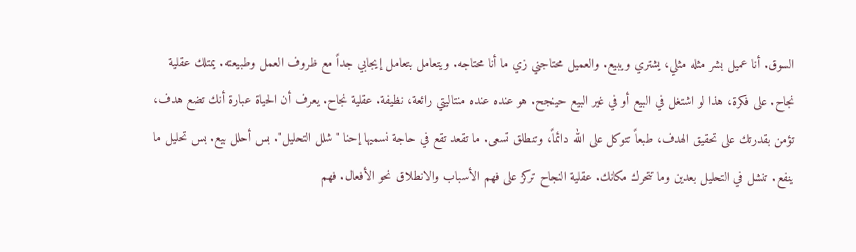السوق. أنا عميل بشر مثله مثلي، يشتري ويبيع. والعميل محتاجني زي ما أنا محتاجه. ويتعامل بتعامل إيجابي جداً مع ظروف العمل وطبيعته. يمتلك عقلية نجاح. على فكرة، هذا لو اشتغل في البيع أو في غير البيع حينجح. هو عنده عنده منتاليتي رائعة، نظيفة. عقلية نجاح. يعرف أن الحياة عبارة أنك تضع هدف، تؤمن بقدرتك على تحقيق الهدف، طبعاً تتوكل على الله دائماً، وتنطلق تسعى. ما تقعد تقع في حاجة نسميها إحنا "شلل التحليل". بس أحلل بيع. بس تحليل ما ينفع. تنشل في التحليل بعدين وما تتحرك مكانك. عقلية النجاح تركز على فهم الأسباب والانطلاق نحو الأفعال. فهم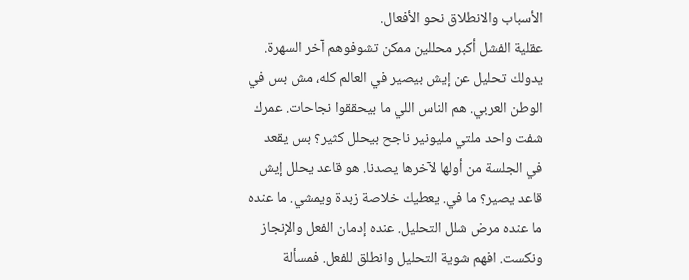الأسباب والانطلاق نحو الأفعال.
عقلية الفشل أكبر محللين ممكن تشوفوهم آخر السهرة. يدولك تحليل عن إيش بيصير في العالم كله، مش بس في الوطن العربي. هم الناس اللي ما بيحققوا نجاحات. عمرك شفت واحد ملتي مليونير ناجح بيحلل كثير؟ بس يقعد في الجلسة من أولها لآخرها يصدنا. هو قاعد يحلل إيش قاعد يصير؟ ما في. يعطيك خلاصة زبدة ويمشي. ما عنده ما عنده مرض شلل التحليل. عنده إدمان الفعل والإنجاز ونكست. افهم شوية التحليل وانطلق للفعل. فمسألة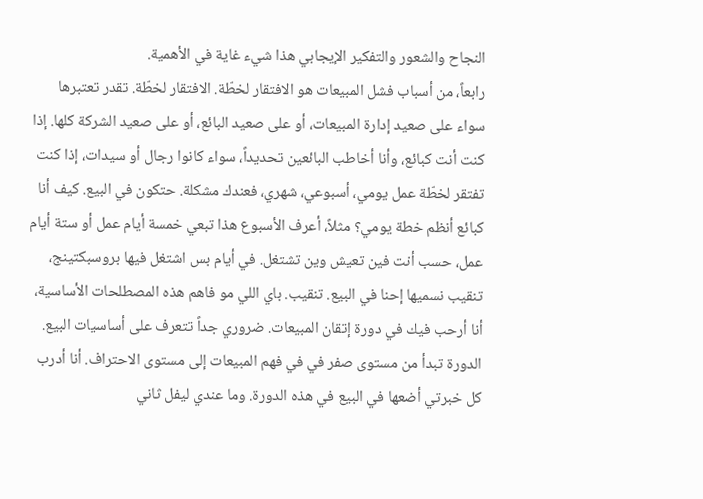النجاح والشعور والتفكير الإيجابي هذا شيء غاية في الأهمية.
رابعاً، من أسباب فشل المبيعات هو الافتقار لخطّة. الافتقار لخطّة. تقدر تعتبرها سواء على صعيد إدارة المبيعات، أو على صعيد البائع، أو على صعيد الشركة كلها. إذا كنت أنت كبائع، وأنا أخاطب البائعين تحديداً، سواء كانوا رجال أو سيدات، إذا كنت تفتقر لخطّة عمل يومي، أسبوعي، شهري، فعندك مشكلة. حتكون في البيع. كيف أنا كبائع أنظم خطة يومي؟ مثلاً، أعرف الأسبوع هذا تبعي خمسة أيام عمل أو ستة أيام عمل، حسب أنت فين تعيش وين تشتغل. في أيام بس اشتغل فيها بروسبكتينج، تنقيب نسميها إحنا في البيع. تنقيب. باي اللي مو فاهم هذه المصطلحات الأساسية، أنا أرحب فيك في دورة إتقان المبيعات. ضروري جداً تتعرف على أساسيات البيع. الدورة تبدأ من مستوى صفر في في فهم المبيعات إلى مستوى الاحتراف. أنا أدرب كل خبرتي أضعها في البيع في هذه الدورة. وما عندي ليفل ثاني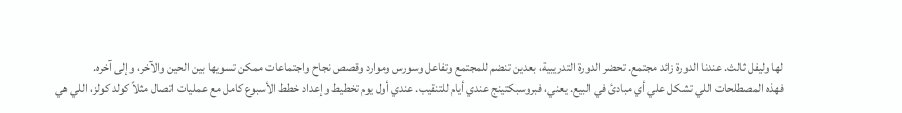لها وليفل ثالث. عندنا الدورة زائد مجتمع. تحضر الدورة التدريبية، بعدين تنضم للمجتمع وتفاعل وسورس وموارد وقصص نجاح واجتماعات ممكن تسويها بين الحين والآخر، وإلى آخره.
فهذه المصطلحات اللي تشكل علي أي مبادئ في البيع. يعني، فبروسبكتينج عندي أيام للتنقيب. عندي أول يوم تخطيط وإعداد خطط الأسبوع كامل مع عمليات اتصال مثلاً كولد كولز، اللي هي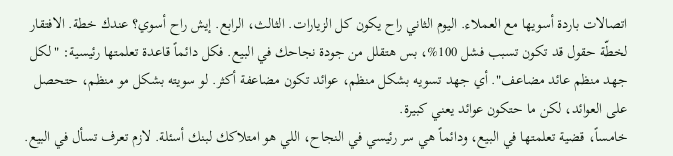اتصالات باردة أسويها مع العملاء. اليوم الثاني راح يكون كل الزيارات. الثالث، الرابع. إيش راح أسوي؟ عندك خطة. الافتقار لخطّة حقول قد تكون تسبب فشل 100%، بس هتقلل من جودة نجاحك في البيع. فكل دائماً قاعدة تعلمتها رئيسية: "لكل جهد منظم عائد مضاعف". أي جهد تسويه بشكل منظم، عوائد تكون مضاعفة أكثر. لو سويته بشكل مو منظم، حتحصل على العوائد، لكن ما حتكون عوائد يعني كبيرة.
خامساً، قضية تعلمتها في البيع، ودائماً هي سر رئيسي في النجاح، اللي هو امتلاكك لبنك أسئلة. لازم تعرف تسأل في البيع.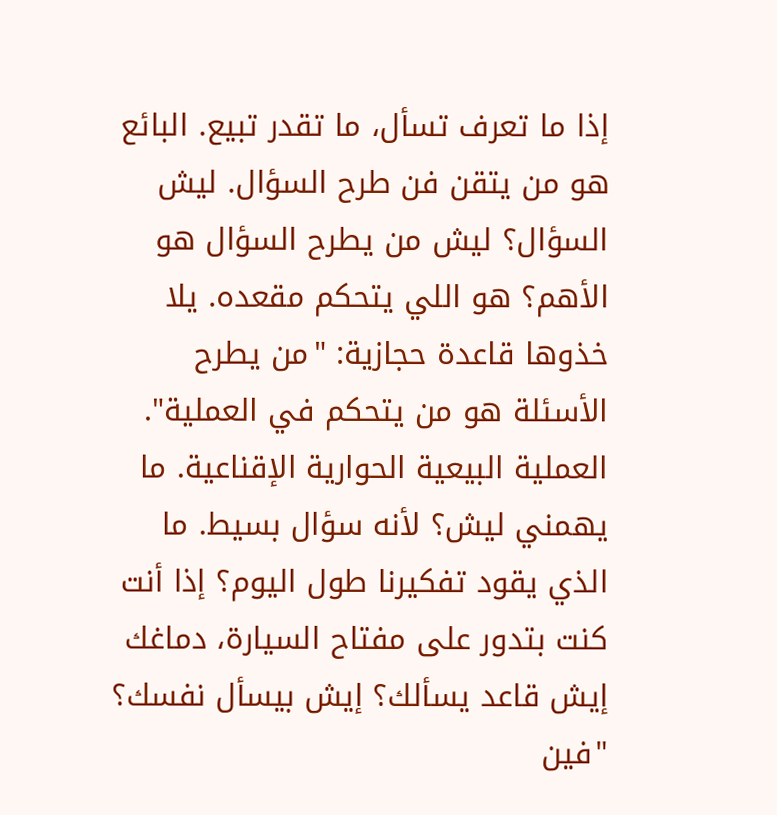إذا ما تعرف تسأل، ما تقدر تبيع. البائع هو من يتقن فن طرح السؤال. ليش السؤال؟ ليش من يطرح السؤال هو الأهم؟ هو اللي يتحكم مقعده. يلا خذوها قاعدة حجازية: "من يطرح الأسئلة هو من يتحكم في العملية". العملية البيعية الحوارية الإقناعية. ما يهمني ليش؟ لأنه سؤال بسيط. ما الذي يقود تفكيرنا طول اليوم؟ إذا أنت كنت بتدور على مفتاح السيارة، دماغك إيش قاعد يسألك؟ إيش بيسأل نفسك؟ "فين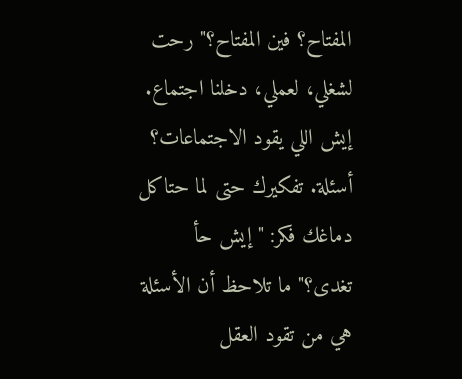المفتاح؟ فين المفتاح؟" رحت لشغلي، لعملي، دخلنا اجتماع. إيش اللي يقود الاجتماعات؟ أسئلة. تفكيرك حتى لما حتاكل دماغك فكر: "إيش حأ تغدى؟" ما تلاحظ أن الأسئلة هي من تقود العقل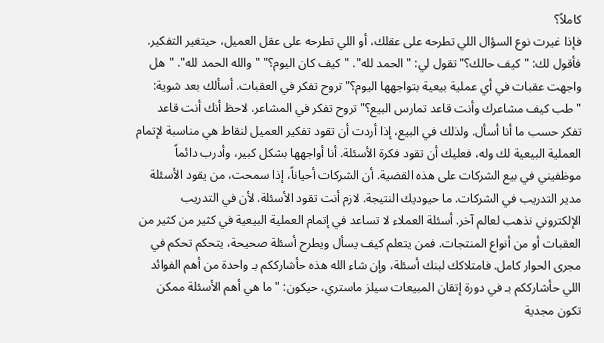كاملاً؟
فإذا غيرت نوع السؤال اللي تطرحه على عقلك، أو اللي تطرحه على عقل العميل، حيتغير التفكير. فأقول لك: "كيف حالك؟" تقول لي: "الحمد لله". "كيف كان اليوم؟" "والله الحمد لله". "هل واجهت عقبات في أي عملية بيعية بتواجهها اليوم؟" تروح تفكر في العقبات. أسألك بعد شوية: "طب كيف مشاعرك وأنت قاعد تمارس البيع؟" تروح تفكر في المشاعر. لاحظ أنك أنت قاعد تفكر حسب ما أنا أسأل. ولذلك في البيع، إذا أردت أن تقود تفكير العميل لنقاط هي مناسبة لإتمام العملية البيعية لك وله، فعليك أن تقود فكرة الأسئلة. أنا أواجهها بشكل كبير، وأدرب دائماً موظفيني في بيع الشركات على هذه القضية. أن الشركات أحياناً، إذا سمحت، من يقود الأسئلة مدير التدريب في الشركات. ما حيوديك النتيجة. لازم أنت تقود الأسئلة. لأن في التدريب الإلكتروني نذهب لعالم آخر. أسئلة العملاء لا تساعد في إتمام العملية البيعية في كثير من كثير من العقبات أو من أنواع المنتجات. فمن يتعلم كيف يسأل ويطرح أسئلة صحيحة، يتحكم تحكم في مجرى الحوار كامل. فامتلاكك لبنك أسئلة، وإن شاء الله هذه حأشارككم بـ واحدة من أهم الفوائد اللي حأشارككم بـ في دورة إتقان المبيعات سيلز ماستري، حيكون: "ما هي أهم الأسئلة ممكن تكون مجدية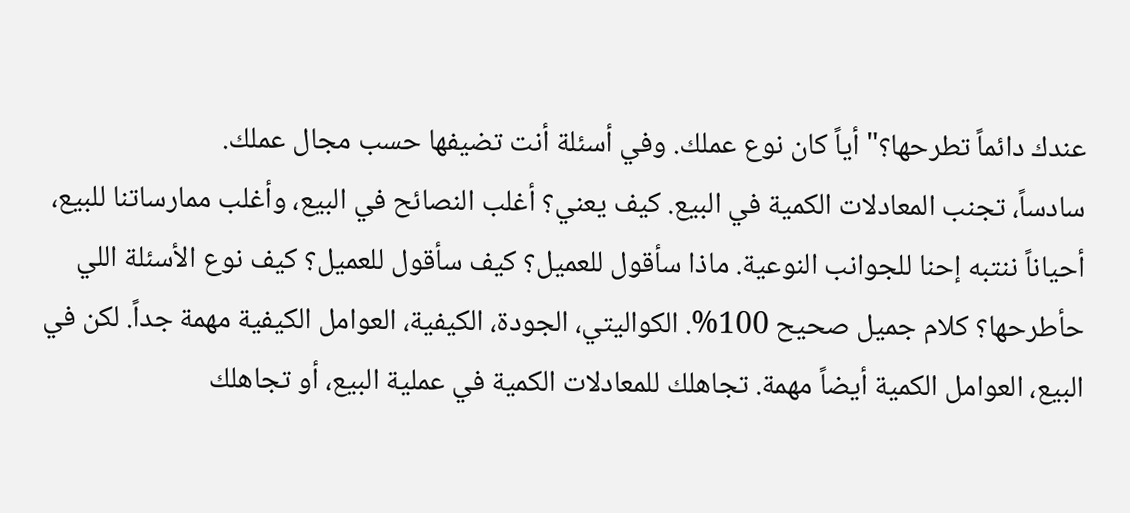عندك دائماً تطرحها؟" أياً كان نوع عملك. وفي أسئلة أنت تضيفها حسب مجال عملك.
سادساً، تجنب المعادلات الكمية في البيع. كيف يعني؟ أغلب النصائح في البيع، وأغلب ممارساتنا للبيع، أحياناً ننتبه إحنا للجوانب النوعية. ماذا سأقول للعميل؟ كيف سأقول للعميل؟ كيف نوع الأسئلة اللي حأطرحها؟ كلام جميل صحيح 100%. الكواليتي، الجودة، الكيفية، العوامل الكيفية مهمة جداً. لكن في البيع، العوامل الكمية أيضاً مهمة. تجاهلك للمعادلات الكمية في عملية البيع، أو تجاهلك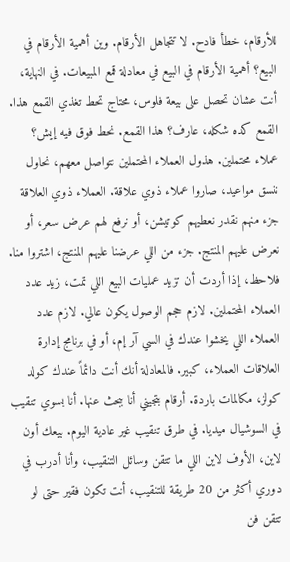للأرقام، خطأ فادح. لا تتجاهل الأرقام. وين أهمية الأرقام في البيع؟ أهمية الأرقام في البيع في معادلة قمع المبيعات. في النهاية، أنت عشان تحصل على بيعة فلوس، محتاج تحط تغذي القمع هذا. القمع كده شكله، عارف؟ هذا القمع. نحط فوق فيه إيش؟ عملاء محتملين. هذول العملاء المحتملين نتواصل معهم، نحاول ننسق مواعيد، صاروا عملاء ذوي علاقة. العملاء ذوي العلاقة جزء منهم نقدر نعطيهم كوتيشن، أو نرفع لهم عرض سعر، أو نعرض عليهم المنتج. جزء من اللي عرضنا عليهم المنتج، اشتروا منا.
فلاحظ، إذا أردت أن تزيد عمليات البيع اللي تمت، زيد عدد العملاء المحتملين. لازم حجم الوصول يكون عالي. لازم عدد العملاء اللي يخشوا عندك في السي آر إم، أو في برنامج إدارة العلاقات العملاء، كبير. فالمعادلة أنك أنت دائماً عندك كولد كولز، مكالمات باردة. أرقام بتجيني أنا ببحث عنها. أنا بسوي تنقيب في السوشيال ميديا. في طرق تنقيب غير عادية اليوم. بيعك أون لاين، الأوف لاين اللي ما تتقن وسائل التنقيب، وأنا أدرب في دوري أكثر من 20 طريقة للتنقيب، أنت تكون فقير حتى لو تتقن فن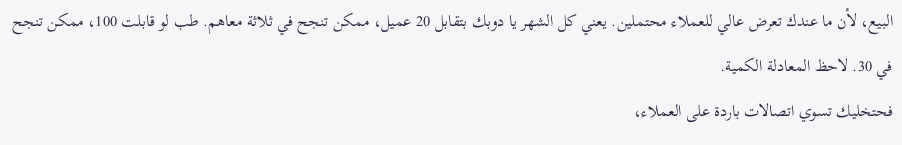البيع، لأن ما عندك تعرض عالي للعملاء محتملين. يعني كل الشهر يا دوبك بتقابل 20 عميل، ممكن تنجح في ثلاثة معاهم. طب لو قابلت 100، ممكن تنجح في 30. لاحظ المعادلة الكمية.
فحتخليك تسوي اتصالات باردة على العملاء،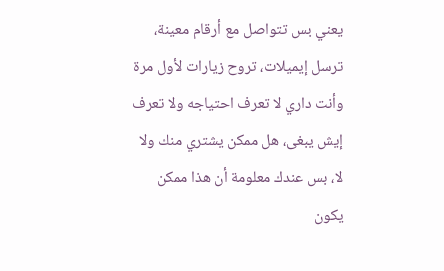يعني بس تتواصل مع أرقام معينة، ترسل إيميلات، تروح زيارات لأول مرة وأنت داري لا تعرف احتياجه ولا تعرف إيش يبغى، هل ممكن يشتري منك ولا لا، بس عندك معلومة أن هذا ممكن يكون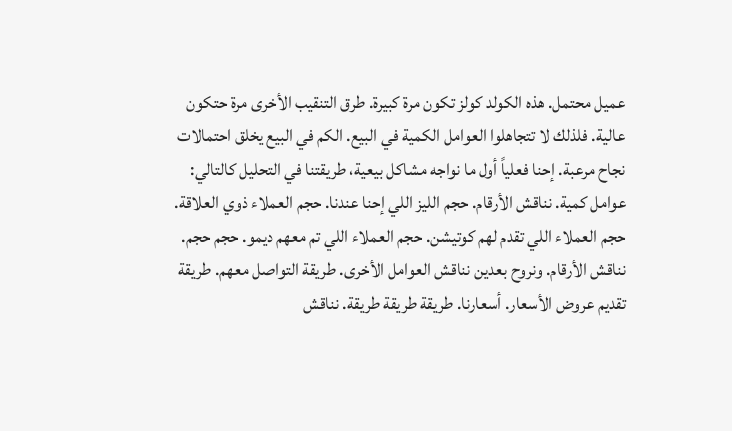عميل محتمل. هذه الكولد كولز تكون مرة كبيرة. طرق التنقيب الأخرى مرة حتكون عالية. فلذلك لا تتجاهلوا العوامل الكمية في البيع. الكم في البيع يخلق احتمالات نجاح مرعبة. إحنا فعلياً أول ما نواجه مشاكل بيعية، طريقتنا في التحليل كالتالي: عوامل كمية. نناقش الأرقام. حجم الليز اللي إحنا عندنا. حجم العملاء ذوي العلاقة. حجم العملاء اللي تقدم لهم كوتيشن. حجم العملاء اللي تم معهم ديمو. حجم حجم. نناقش الأرقام. ونروح بعدين نناقش العوامل الأخرى. طريقة التواصل معهم. طريقة تقديم عروض الأسعار. أسعارنا. طريقة طريقة طريقة. نناقش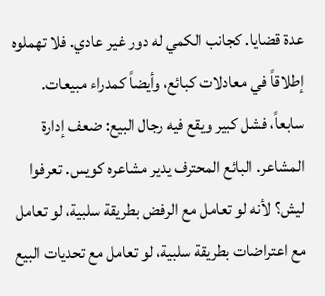عدة قضايا. كجانب الكمي له دور غير عادي. فلا تهملوه إطلاقاً في معادلات كبائع، وأيضاً كمدراء مبيعات.
سابعاً، فشل كبير ويقع فيه رجال البيع: ضعف إدارة المشاعر. البائع المحترف يدير مشاعره كويس. تعرفوا ليش؟ لأنه لو تعامل مع الرفض بطريقة سلبية، لو تعامل مع اعتراضات بطريقة سلبية، لو تعامل مع تحديات البيع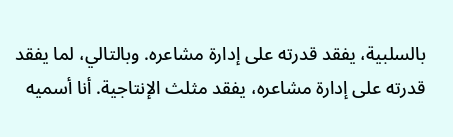بالسلبية، يفقد قدرته على إدارة مشاعره. وبالتالي، لما يفقد قدرته على إدارة مشاعره، يفقد مثلث الإنتاجية. أنا أسميه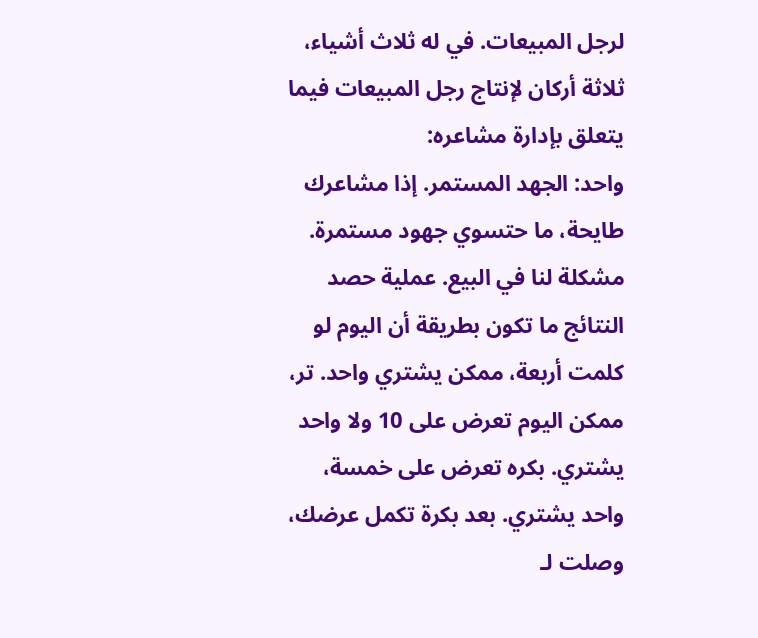لرجل المبيعات. في له ثلاث أشياء، ثلاثة أركان لإنتاج رجل المبيعات فيما يتعلق بإدارة مشاعره:
واحد: الجهد المستمر. إذا مشاعرك طايحة، ما حتسوي جهود مستمرة. مشكلة لنا في البيع. عملية حصد النتائج ما تكون بطريقة أن اليوم لو كلمت أربعة، ممكن يشتري واحد. تر، ممكن اليوم تعرض على 10 ولا واحد يشتري. بكره تعرض على خمسة، واحد يشتري. بعد بكرة تكمل عرضك، وصلت لـ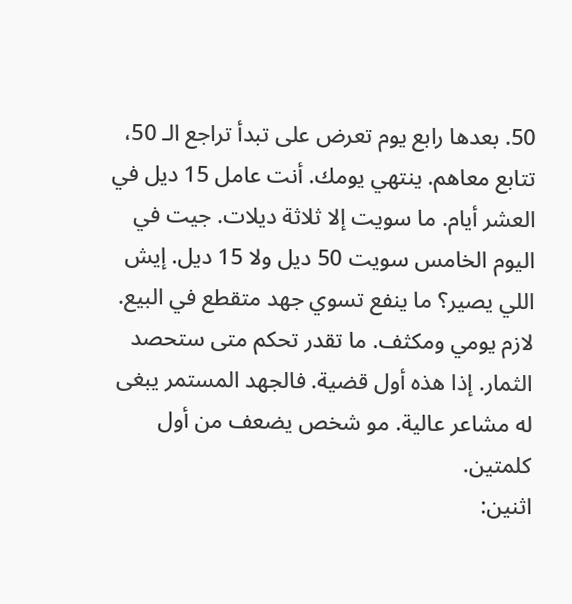50. بعدها رابع يوم تعرض على تبدأ تراجع الـ 50، تتابع معاهم. ينتهي يومك. أنت عامل 15 ديل في العشر أيام. ما سويت إلا ثلاثة ديلات. جيت في اليوم الخامس سويت 50 ديل ولا 15 ديل. إيش اللي يصير؟ ما ينفع تسوي جهد متقطع في البيع. لازم يومي ومكثف. ما تقدر تحكم متى ستحصد الثمار. إذا هذه أول قضية. فالجهد المستمر يبغى له مشاعر عالية. مو شخص يضعف من أول كلمتين.
اثنين: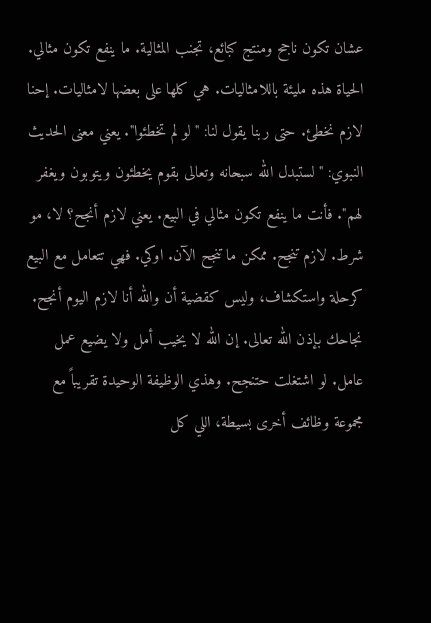عشان تكون ناجح ومنتج كبائع، تجنب المثالية. ما ينفع تكون مثالي. الحياة هذه مليئة باللامثاليات. هي كلها على بعضها لامثاليات. إحنا لازم نخطئ. حتى ربنا يقول لنا: "لو لم تخطئوا". يعني معنى الحديث النبوي: "لستبدل الله سبحانه وتعالى بقوم يخطئون ويتوبون ويغفر لهم". فأنت ما ينفع تكون مثالي في البيع. يعني لازم أنجح؟ لا، مو شرط. لازم تنجح. ممكن ما تنجح الآن. اوكي. فهي تتعامل مع البيع كرحلة واستكشاف، وليس كقضية أن والله أنا لازم اليوم أنجح. نجاحك بإذن الله تعالى. إن الله لا يخيب أمل ولا يضيع عمل عامل. لو اشتغلت حتنجح. وهذي الوظيفة الوحيدة تقريباً مع مجموعة وظائف أخرى بسيطة، اللي كل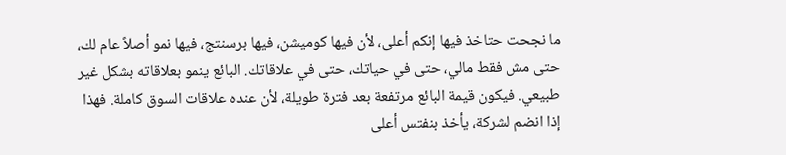ما نجحت حتاخذ فيها إنكم أعلى، لأن فيها كوميشن، فيها برسنتج، فيها نمو أصلاً عام لك، حتى مش فقط مالي، حتى في حياتك، حتى في علاقاتك. البائع ينمو بعلاقاته بشكل غير طبيعي. فيكون قيمة البائع مرتفعة بعد فترة طويلة، لأن عنده علاقات السوق كاملة. فهذا إذا انضم لشركة، يأخذ بنفتس أعلى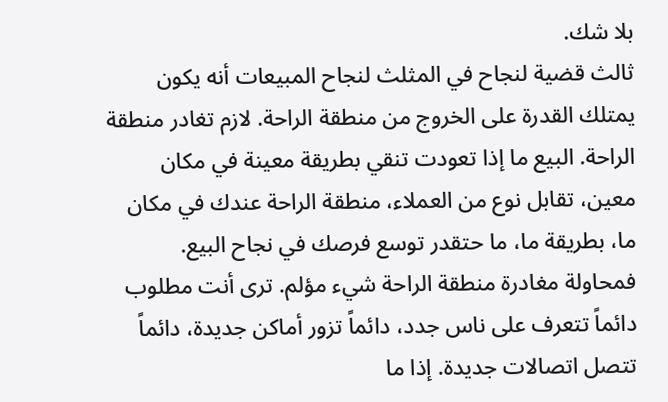بلا شك.
ثالث قضية لنجاح في المثلث لنجاح المبيعات أنه يكون يمتلك القدرة على الخروج من منطقة الراحة. لازم تغادر منطقة الراحة. البيع ما إذا تعودت تنقي بطريقة معينة في مكان معين، تقابل نوع من العملاء، منطقة الراحة عندك في مكان ما، بطريقة ما، ما حتقدر توسع فرصك في نجاح البيع. فمحاولة مغادرة منطقة الراحة شيء مؤلم. ترى أنت مطلوب دائماً تتعرف على ناس جدد، دائماً تزور أماكن جديدة، دائماً تتصل اتصالات جديدة. إذا ما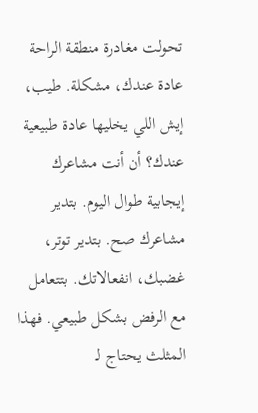تحولت مغادرة منطقة الراحة عادة عندك، مشكلة. طيب، إيش اللي يخليها عادة طبيعية عندك؟ أن أنت مشاعرك إيجابية طوال اليوم. بتدير مشاعرك صح. بتدير توتر، غضبك، انفعالاتك. بتتعامل مع الرفض بشكل طبيعي. فهذا المثلث يحتاج لـ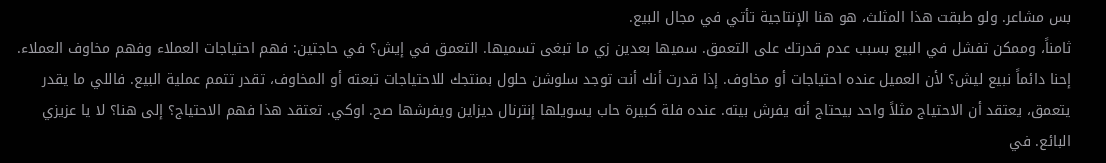بس مشاعر. ولو طبقت هذا المثلث، هو هنا الإنتاجية تأتي في مجال البيع.
ثامناً، وممكن تفشل في البيع بسبب عدم قدرتك على التعمق. سميها بعدين زي ما تبغى تسميها. التعمق في إيش؟ في حاجتين: فهم احتياجات العملاء وفهم مخاوف العملاء. إحنا دائماً نبيع ليش؟ لأن العميل عنده احتياجات أو مخاوف. إذا قدرت أنك أنت توجد سلوشن حلول بمنتجك للاحتياجات تبعته أو المخاوف، تقدر تتمم عملية البيع. فاللي ما يقدر يتعمق، يعتقد أن الاحتياج مثلاً واحد بيحتاج أنه يفرش بيته. عنده فلة كبيرة حاب يسويلها إنترنال ديزاين ويفرشها صح. اوكي. تعتقد هذا فهم الاحتياج؟ إلى هنا؟ لا يا عزيزي البائع. في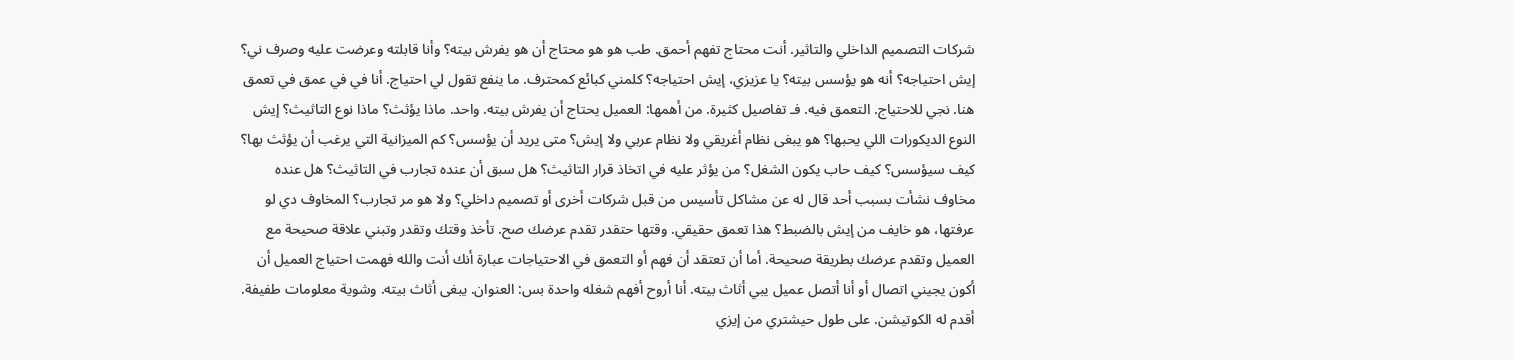شركات التصميم الداخلي والتاثير. أنت محتاج تفهم أحمق. طب هو هو محتاج أن هو يفرش بيته؟ وأنا قابلته وعرضت عليه وصرف ني؟ إيش احتياجه؟ أنه هو يؤسس بيته؟ يا عزيزي، إيش احتياجه؟ كلمني كبائع كمحترف. ما ينفع تقول لي احتياج. أنا في في عمق في تعمق هنا. نجي للاحتياج. التعمق فيه. فـ تفاصيل كثيرة. من أهمها: العميل يحتاج أن يفرش بيته. واحد. ماذا يؤثث؟ ماذا نوع التاثيث؟ إيش النوع الديكورات اللي يحبها؟ هو يبغى نظام أغريقي ولا نظام عربي ولا إيش؟ متى يريد أن يؤسس؟ كم الميزانية التي يرغب أن يؤثث بها؟ كيف سيؤسس؟ كيف حاب يكون الشغل؟ من يؤثر عليه في اتخاذ قرار التاثيث؟ هل سبق أن عنده تجارب في التاثيث؟ هل عنده مخاوف نشأت بسبب أحد قال له عن مشاكل تأسيس من قبل شركات أخرى أو تصميم داخلي؟ ولا هو مر تجارب؟ المخاوف دي لو عرفتها، هو خايف من إيش بالضبط؟ هذا تعمق حقيقي. وقتها حتقدر تقدم عرضك صح. تأخذ وقتك وتقدر وتبني علاقة صحيحة مع العميل وتقدم عرضك بطريقة صحيحة. أما أن تعتقد أن فهم أو التعمق في الاحتياجات عبارة أنك أنت والله فهمت احتياج العميل أن أكون يجيني اتصال أو أنا أتصل عميل يبي أثاث بيته. أنا أروح أفهم شغله واحدة بس: العنوان. يبغى أثاث بيته. وشوية معلومات طفيفة. أقدم له الكوتيشن. على طول حيشتري من إيزي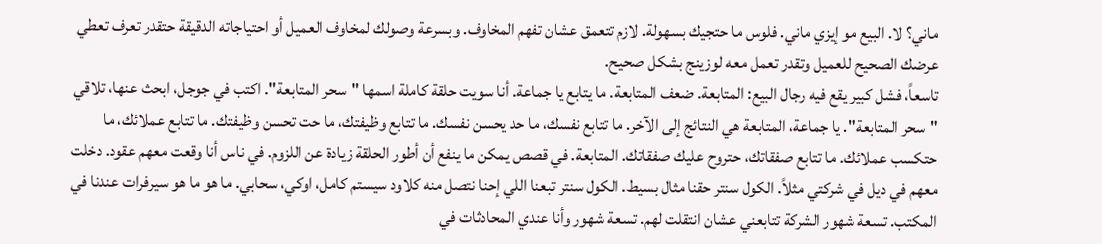ماني؟ لا. البيع مو إيزي ماني. فلوس ما حتجيك بسهولة. لازم تتعمق عشان تفهم المخاوف. وبسرعة وصولك لمخاوف العميل أو احتياجاته الدقيقة حتقدر تعرف تعطي عرضك الصحيح للعميل وتقدر تعمل معه لوزينج بشكل صحيح.
تاسعاً، فشل كبير يقع فيه رجال البيع: المتابعة. ضعف المتابعة. ما يتابع يا جماعة. أنا سويت حلقة كاملة اسمها "سحر المتابعة". اكتب في جوجل، ابحث عنها، تلاقي "سحر المتابعة". يا جماعة، المتابعة هي النتائج إلى الآخر. ما تتابع نفسك، ما حد يحسن نفسك. ما تتابع وظيفتك، ما حت تحسن وظيفتك. ما تتابع عملائك، ما حتكسب عملائك. ما تتابع صفقاتك، حتروح عليك صفقاتك. المتابعة. في قصص يمكن ما ينفع أن أطور الحلقة زيادة عن اللزوم. في ناس أنا وقعت معهم عقود. دخلت معهم في ديل في شركتي مثلاً. الكول سنتر حقنا مثال بسيط. الكول سنتر تبعنا اللي إحنا نتصل منه كلاود سيستم كامل، اوكي، سحابي. ما هو ما هو سيرفرات عندنا في المكتب. تسعة شهور الشركة تتابعني عشان انتقلت لهم. تسعة شهور وأنا عندي المحادثات في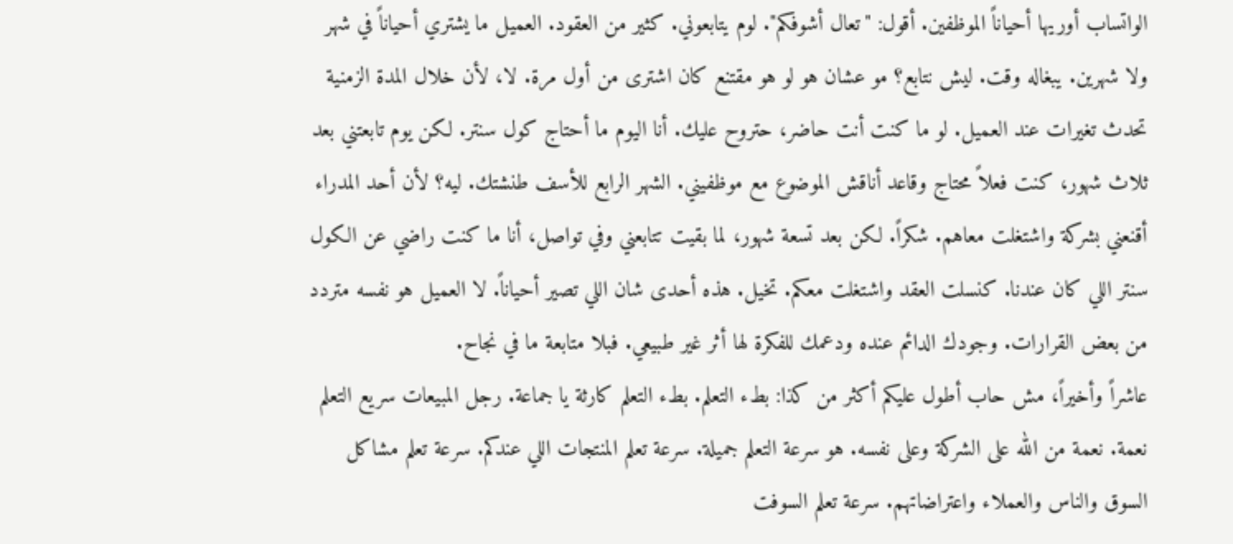الواتساب أوريها أحياناً الموظفين. أقول: "تعال أشوفكم". لوم يتابعوني. كثير من العقود. العميل ما يشتري أحياناً في شهر ولا شهرين. يبغاله وقت. ليش نتابع؟ مو عشان هو لو هو مقتنع كان اشترى من أول مرة. لا، لأن خلال المدة الزمنية تحدث تغيرات عند العميل. لو ما كنت أنت حاضر، حتروح عليك. أنا اليوم ما أحتاج كول سنتر. لكن يوم تابعتني بعد ثلاث شهور، كنت فعلاً محتاج وقاعد أناقش الموضوع مع موظفيني. الشهر الرابع للأسف طنشتك. ليه؟ لأن أحد المدراء أقنعني بشركة واشتغلت معاهم. شكراً. لكن بعد تسعة شهور، لما بقيت تتابعني وفي تواصل، أنا ما كنت راضي عن الكول سنتر اللي كان عندنا. كنسلت العقد واشتغلت معكم. تخيل. هذه أحدى شان اللي تصير أحياناً. لا العميل هو نفسه متردد من بعض القرارات. وجودك الدائم عنده ودعمك للفكرة لها أثر غير طبيعي. فبلا متابعة ما في نجاح.
عاشراً وأخيراً، مش حاب أطول عليكم أكثر من كذا: بطء التعلم. بطء التعلم كارثة يا جماعة. رجل المبيعات سريع التعلم نعمة. نعمة من الله على الشركة وعلى نفسه. هو سرعة التعلم جميلة. سرعة تعلم المنتجات اللي عندكم. سرعة تعلم مشاكل السوق والناس والعملاء واعتراضاتهم. سرعة تعلم السوفت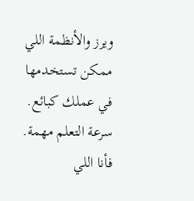ويرز والأنظمة اللي ممكن تستخدمها في عملك كبائع. سرعة التعلم مهمة. فأنا اللي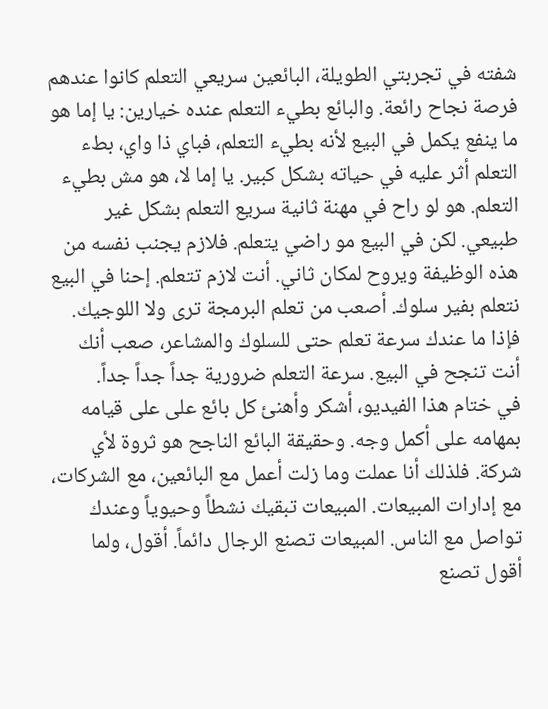شفته في تجربتي الطويلة، البائعين سريعي التعلم كانوا عندهم فرصة نجاح رائعة. والبائع بطيء التعلم عنده خيارين: يا إما هو ما ينفع يكمل في البيع لأنه بطيء التعلم، فباي ذا واي، بطء التعلم أثر عليه في حياته بشكل كبير. يا إما لا، هو مش بطيء التعلم. هو لو راح في مهنة ثانية سريع التعلم بشكل غير طبيعي. لكن في البيع مو راضي يتعلم. فلازم يجنب نفسه من هذه الوظيفة ويروح لمكان ثاني. أنت لازم تتعلم. إحنا في البيع نتعلم بفير سلوك. أصعب من تعلم البرمجة ترى ولا اللوجيك. فإذا ما عندك سرعة تعلم حتى للسلوك والمشاعر، صعب أنك أنت تنجح في البيع. سرعة التعلم ضرورية جداً جداً جداً.
في ختام هذا الفيديو، أشكر وأهنئ كل بائع على على قيامه بمهامه على أكمل وجه. وحقيقة البائع الناجح هو ثروة لأي شركة. فلذلك أنا عملت وما زلت أعمل مع البائعين، مع الشركات، مع إدارات المبيعات. المبيعات تبقيك نشطاً وحيوياً وعندك تواصل مع الناس. المبيعات تصنع الرجال دائماً. أقول، ولما أقول تصنع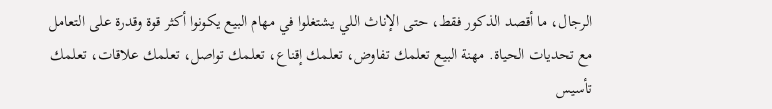الرجال، ما أقصد الذكور فقط، حتى الإناث اللي يشتغلوا في مهام البيع يكونوا أكثر قوة وقدرة على التعامل مع تحديات الحياة. مهنة البيع تعلمك تفاوض، تعلمك إقناع، تعلمك تواصل، تعلمك علاقات، تعلمك تأسيس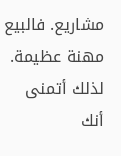مشاريع. فالبيع مهنة عظيمة. لذلك أتمنى أنك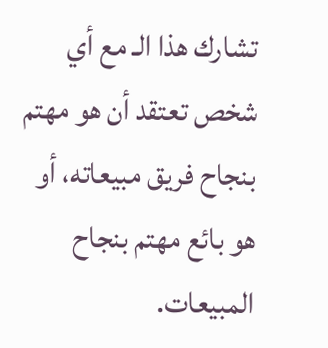تشارك هذا الـ مع أي شخص تعتقد أن هو مهتم بنجاح فريق مبيعاته، أو هو بائع مهتم بنجاح المبيعات.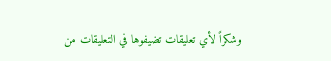وشكراً لأي تعليقات تضيفوها في التعليقات من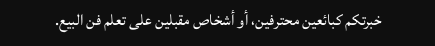خبرتكم كبائعين محترفين، أو أشخاص مقبلين على تعلم فن البيع.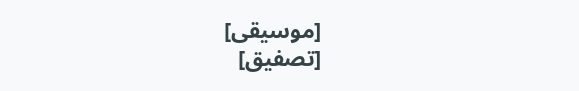[موسيقى]
[تصفيق]